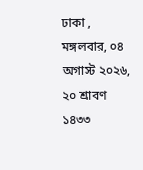ঢাকা , মঙ্গলবার, ০৪ অগাস্ট ২০২৬, ২০ শ্রাবণ ১৪৩৩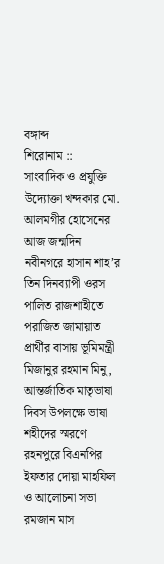বঙ্গাব্দ
শিরোনাম ::
সাংবাদিক ও প্রযুক্তি উদ্যোক্তা খন্দকার মো. আলমগীর হোসেনের আজ জন্মদিন নবীনগরে হাসান শাহ’র তিন দিনব্যাপী ওরস পালিত রাজশাহীতে পরাজিত জামায়াত প্রার্থীর বাসায় ভূমিমন্ত্রী মিজানুর রহমান মিনু, আন্তর্জাতিক মাতৃভাষা দিবস উপলক্ষে ভাষা শহীদের স্মরণে রহনপুরে বিএনপির ইফতার দোয়া মাহফিল ও আলোচনা সভা রমজান মাস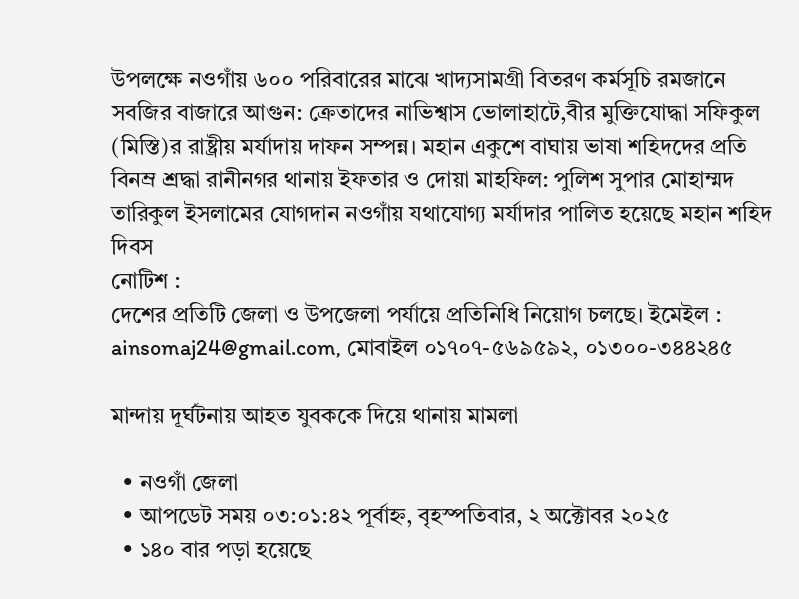উপলক্ষে নওগাঁয় ৬০০ পরিবারের মাঝে খাদ্যসামগ্রী বিতরণ কর্মসূচি রমজানে সবজির বাজারে আগুন: ক্রেতাদের নাভিশ্বাস ভোলাহাটে,বীর মুক্তিযোদ্ধা সফিকুল (মিস্তি)র রাষ্ট্রীয় মর্যাদায় দাফন সম্পন্ন। মহান একুশে বাঘায় ভাষা শহিদদের প্রতি বিনম্র শ্রদ্ধা রানীনগর থানায় ইফতার ও দোয়া মাহফিল: পুলিশ সুপার মোহাম্মদ তারিকুল ইসলামের যোগদান নওগাঁয় যথাযোগ্য মর্যাদার পালিত হয়েছে মহান শহিদ দিবস
নোটিশ :
দেশের প্রতিটি জেলা ও উপজেলা পর্যায়ে প্রতিনিধি নিয়োগ চলছে। ইমেইল : ainsomaj24@gmail.com, মোবাইল ০১৭০৭-৫৬৯৫৯২, ০১৩০০-৩৪৪২৪৫

মান্দায় দূর্ঘটনায় আহত যুবককে দিয়ে থানায় মামলা

  • নওগাঁ জেলা
  • আপডেট সময় ০৩:০১:৪২ পূর্বাহ্ন, বৃহস্পতিবার, ২ অক্টোবর ২০২৫
  • ১৪০ বার পড়া হয়েছে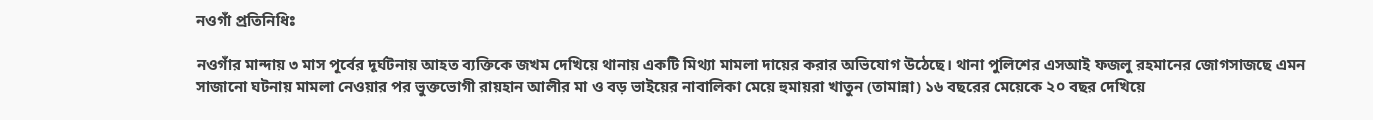নওগাঁ প্রতিনিধিঃ

নওগাঁর মান্দায় ৩ মাস পূর্বের দূর্ঘটনায় আহত ব্যক্তিকে জখম দেখিয়ে থানায় একটি মিথ্যা মামলা দায়ের করার অভিযোগ উঠেছে। থানা পুলিশের এসআই ফজলু রহমানের জোগসাজছে এমন সাজানো ঘটনায় মামলা নেওয়ার পর ভুক্তভোগী রায়হান আলীর মা ও বড় ভাইয়ের নাবালিকা মেয়ে হুমায়রা খাতুন (তামান্না) ১৬ বছরের মেয়েকে ২০ বছর দেখিয়ে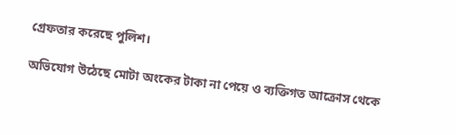গ্রেফতার করেছে পুলিশ।

অভিযোগ উঠেছে মোটা অংকের টাকা না পেয়ে ও ব্যক্তিগত আক্রোস থেকে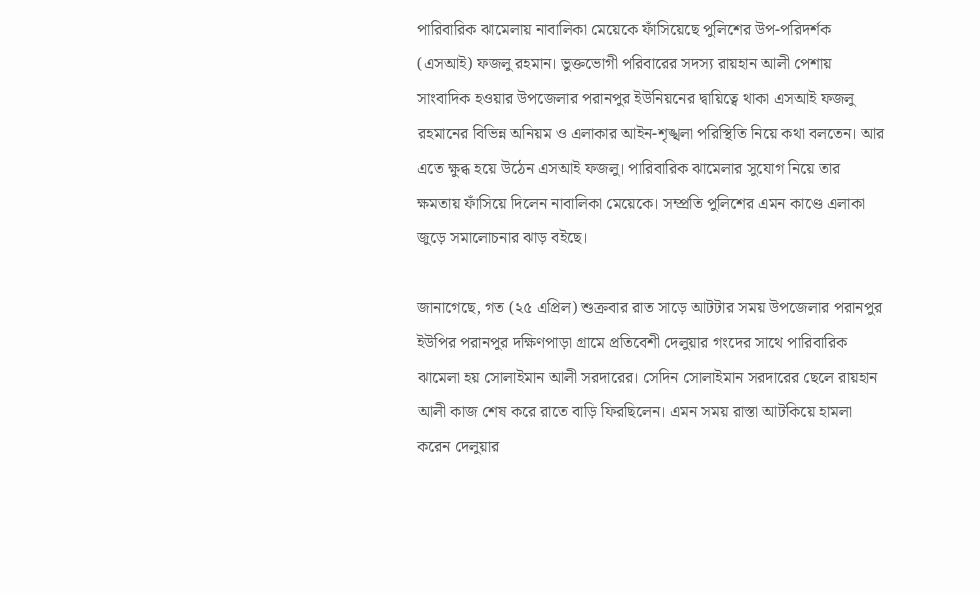পারিবারিক ঝামেলায় নাবালিকা মেয়েকে ফাঁসিয়েছে পুলিশের উপ-পরিদর্শক (এসআই) ফজলু রহমান। ভুক্তভোগী পরিবারের সদস্য রায়হান আলী পেশায় সাংবাদিক হওয়ার উপজেলার পরানপুর ইউনিয়নের দ্বায়িত্বে থাকা এসআই ফজলু রহমানের বিভিন্ন অনিয়ম ও এলাকার আইন-শৃঙ্খলা পরিস্থিতি নিয়ে কথা বলতেন। আর এতে ক্ষুব্ধ হয়ে উঠেন এসআই ফজলু। পারিবারিক ঝামেলার সুযোগ নিয়ে তার ক্ষমতায় ফাঁসিয়ে দিলেন নাবালিকা মেয়েকে। সম্প্রতি পুলিশের এমন কাণ্ডে এলাকা জুড়ে সমালোচনার ঝাড় বইছে।

জানাগেছে, গত (২৫ এপ্রিল) শুক্রবার রাত সাড়ে আটটার সময় উপজেলার পরানপুর ইউপির পরানপুর দক্ষিণপাড়া গ্রামে প্রতিবেশী দেলুয়ার গংদের সাথে পারিবারিক ঝামেলা হয় সোলাইমান আলী সরদারের। সেদিন সোলাইমান সরদারের ছেলে রায়হান আলী কাজ শেষ করে রাতে বাড়ি ফিরছিলেন। এমন সময় রাস্তা আটকিয়ে হামলা করেন দেলুয়ার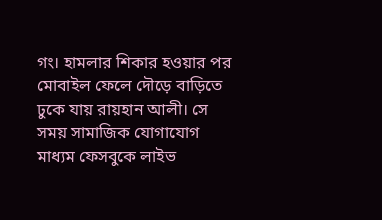গং। হামলার শিকার হওয়ার পর মোবাইল ফেলে দৌড়ে বাড়িতে ঢুকে যায় রায়হান আলী। সে সময় সামাজিক যোগাযোগ মাধ্যম ফেসবুকে লাইভ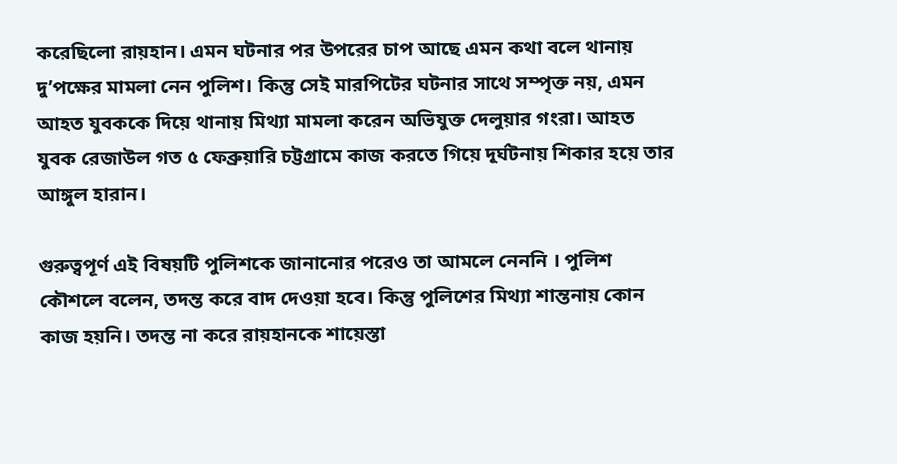করেছিলো রায়হান। এমন ঘটনার পর উপরের চাপ আছে এমন কথা বলে থানায় দু’পক্ষের মামলা নেন পুলিশ। কিন্তু সেই মারপিটের ঘটনার সাথে সম্পৃক্ত নয়, এমন আহত যুবককে দিয়ে থানায় মিথ্যা মামলা করেন অভিযুক্ত দেলুয়ার গংরা। আহত যুবক রেজাউল গত ৫ ফেব্রুয়ারি চট্টগ্রামে কাজ করতে গিয়ে দূর্ঘটনায় শিকার হয়ে তার আঙ্গুল হারান।

গুরুত্বপূর্ণ এই বিষয়টি পুলিশকে জানানোর পরেও তা আমলে নেননি । পুলিশ কৌশলে বলেন, তদন্ত করে বাদ দেওয়া হবে। কিন্তু পুলিশের মিথ্যা শান্তনায় কোন কাজ হয়নি। তদন্ত না করে রায়হানকে শায়েস্তা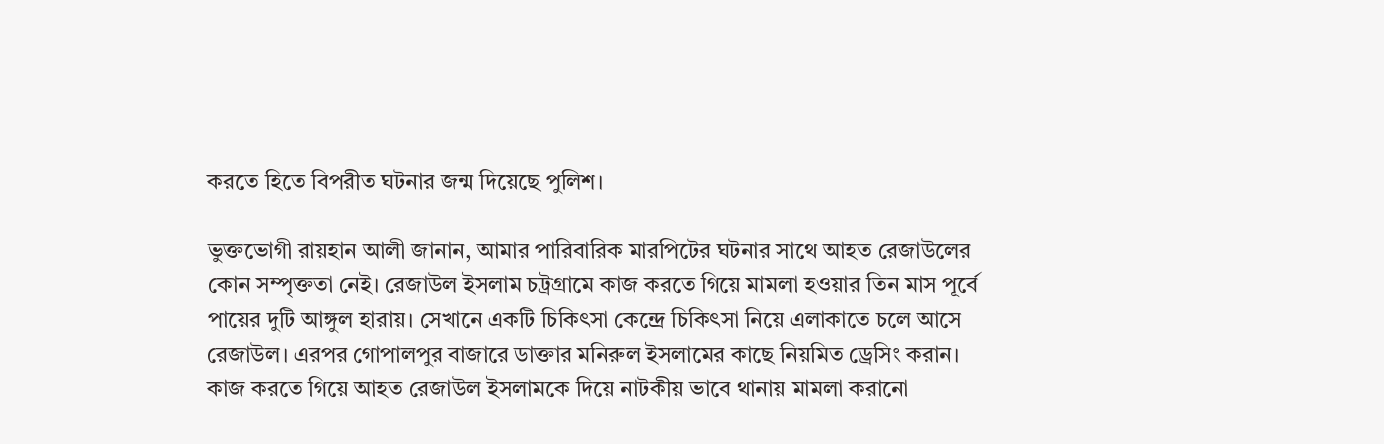করতে হিতে বিপরীত ঘটনার জন্ম দিয়েছে পুলিশ।

ভুক্তভোগী রায়হান আলী জানান, আমার পারিবারিক মারপিটের ঘটনার সাথে আহত রেজাউলের কোন সম্পৃক্ততা নেই। রেজাউল ইসলাম চট্রগ্রামে কাজ করতে গিয়ে মামলা হওয়ার তিন মাস পূর্বে পায়ের দুটি আঙ্গুল হারায়। সেখানে একটি চিকিৎসা কেন্দ্রে চিকিৎসা নিয়ে এলাকাতে চলে আসে রেজাউল। এরপর গোপালপুর বাজারে ডাক্তার মনিরুল ইসলামের কাছে নিয়মিত ড্রেসিং করান। কাজ করতে গিয়ে আহত রেজাউল ইসলামকে দিয়ে নাটকীয় ভাবে থানায় মামলা করানো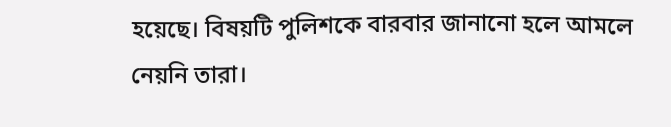হয়েছে। বিষয়টি পুলিশকে বারবার জানানো হলে আমলে নেয়নি তারা।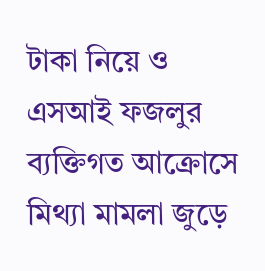টাকা নিয়ে ও এসআই ফজলুর ব্যক্তিগত আক্রোসে মিথ্যা মামলা জুড়ে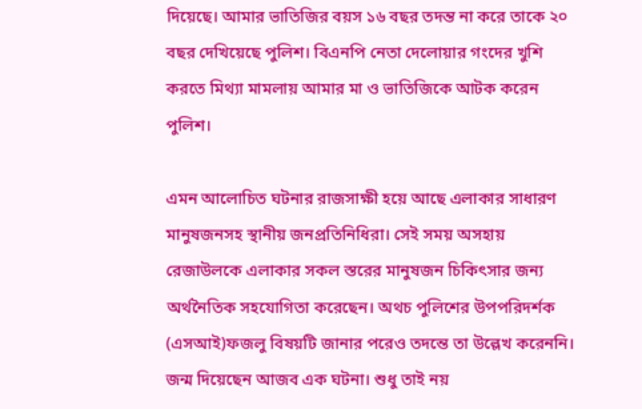দিয়েছে। আমার ভাতিজির বয়স ১৬ বছর তদন্ত না করে তাকে ২০ বছর দেখিয়েছে পুলিশ। বিএনপি নেতা দেলোয়ার গংদের খুশি করতে মিথ্যা মামলায় আমার মা ও ভাতিজিকে আটক করেন পুলিশ।

এমন আলোচিত ঘটনার রাজসাক্ষী হয়ে আছে এলাকার সাধারণ মানুষজনসহ স্থানীয় জনপ্রতিনিধিরা। সেই সময় অসহায় রেজাউলকে এলাকার সকল স্তরের মানুষজন চিকিৎসার জন্য অর্থনৈতিক সহযোগিতা করেছেন। অথচ পুলিশের উপপরিদর্শক (এসআই)ফজলু বিষয়টি জানার পরেও তদন্তে তা উল্লেখ করেননি। জন্ম দিয়েছেন আজব এক ঘটনা। শুধু তাই নয়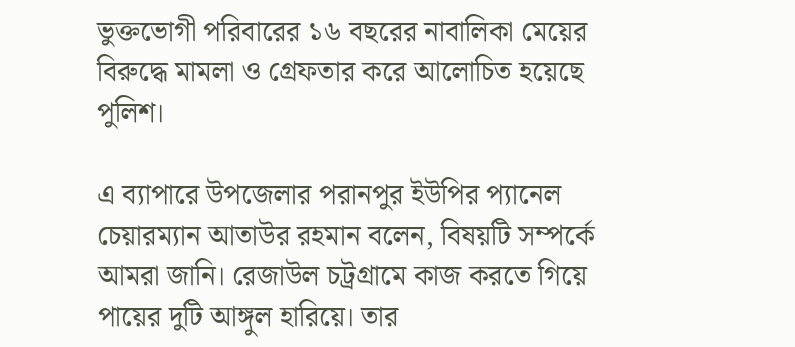ভুক্তভোগী পরিবারের ১৬ বছরের নাবালিকা মেয়ের বিরুদ্ধে মামলা ও গ্রেফতার করে আলোচিত হয়েছে পুলিশ।

এ ব্যাপারে উপজেলার পরানপুর ইউপির প্যানেল চেয়ারম্যান আতাউর রহমান বলেন, বিষয়টি সম্পর্কে আমরা জানি। রেজাউল চট্রগ্রামে কাজ করতে গিয়ে পায়ের দুটি আঙ্গুল হারিয়ে। তার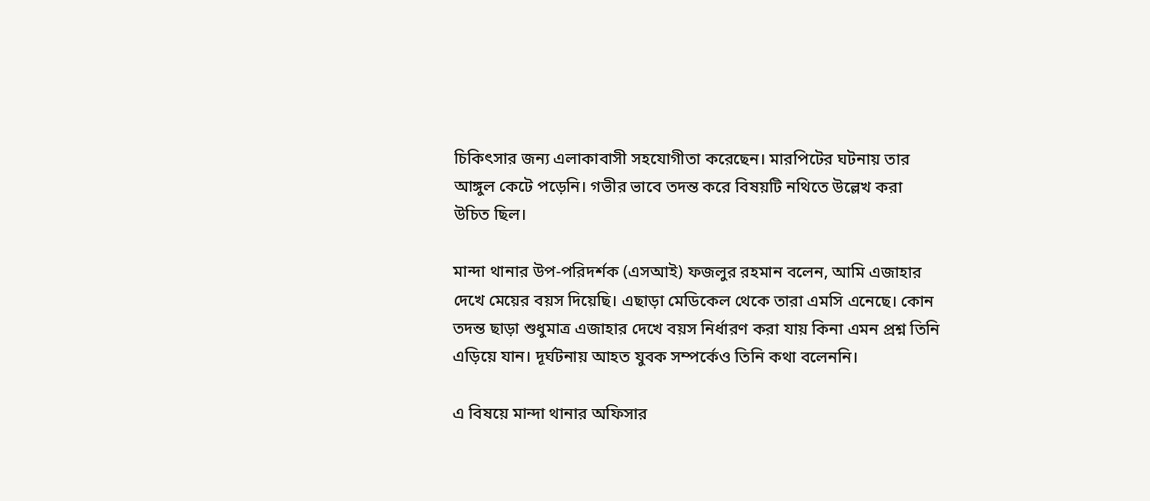চিকিৎসার জন্য এলাকাবাসী সহযোগীতা করেছেন। মারপিটের ঘটনায় তার আঙ্গুল কেটে পড়েনি। গভীর ভাবে তদন্ত করে বিষয়টি নথিতে উল্লেখ করা উচিত ছিল।

মান্দা থানার উপ-পরিদর্শক (এসআই) ফজলুর রহমান বলেন, আমি এজাহার দেখে মেয়ের বয়স দিয়েছি। এছাড়া মেডিকেল থেকে তারা এমসি এনেছে। কোন তদন্ত ছাড়া শুধুমাত্র এজাহার দেখে বয়স নির্ধারণ করা যায় কিনা এমন প্রশ্ন তিনি এড়িয়ে যান। দূর্ঘটনায় আহত যুবক সম্পর্কেও তিনি কথা বলেননি।

এ বিষয়ে মান্দা থানার অফিসার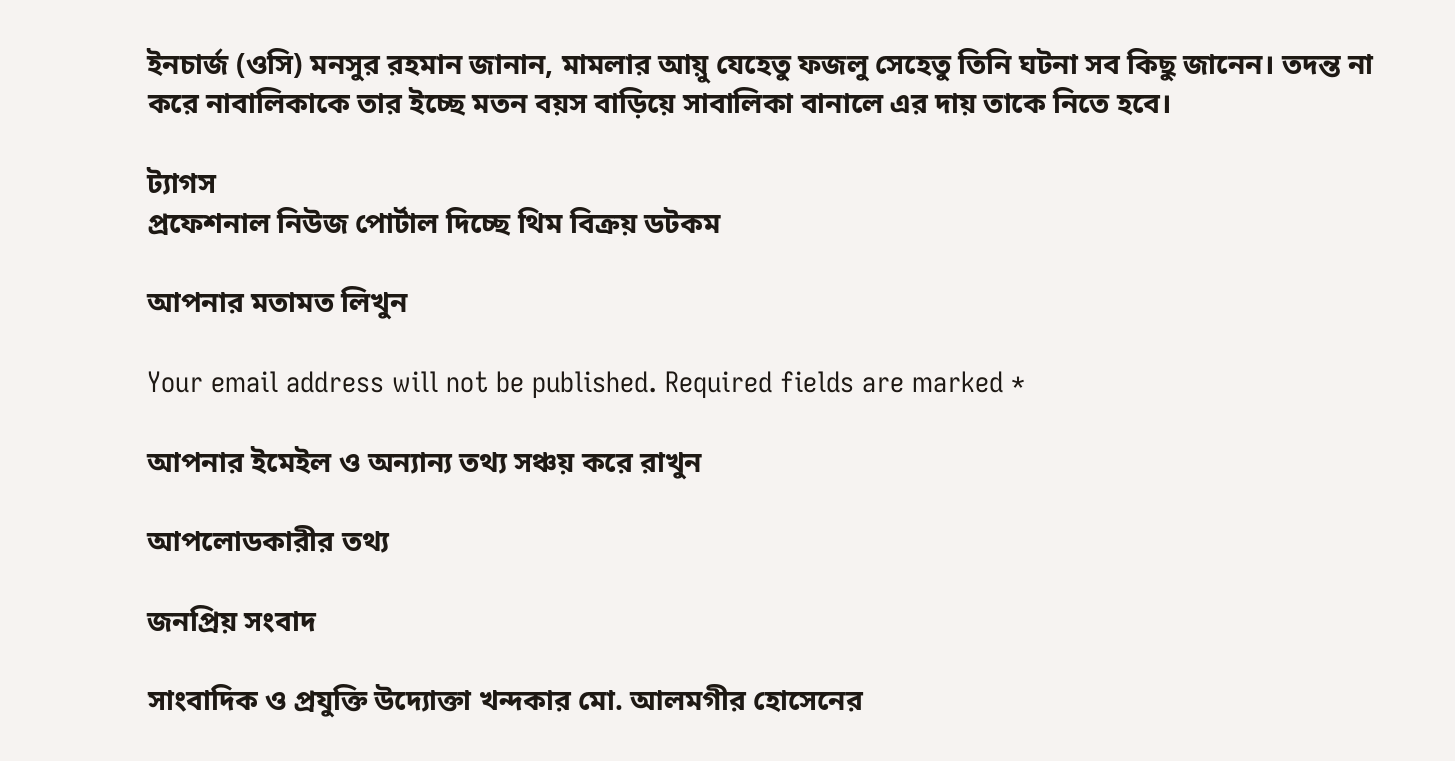ইনচার্জ (ওসি) মনসুর রহমান জানান, মামলার আয়ু যেহেতু ফজলু সেহেতু তিনি ঘটনা সব কিছু জানেন। তদন্ত না করে নাবালিকাকে তার ইচ্ছে মতন বয়স বাড়িয়ে সাবালিকা বানালে এর দায় তাকে নিতে হবে।

ট্যাগস
প্রফেশনাল নিউজ পোর্টাল দিচ্ছে থিম বিক্রয় ডটকম

আপনার মতামত লিখুন

Your email address will not be published. Required fields are marked *

আপনার ইমেইল ও অন্যান্য তথ্য সঞ্চয় করে রাখুন

আপলোডকারীর তথ্য

জনপ্রিয় সংবাদ

সাংবাদিক ও প্রযুক্তি উদ্যোক্তা খন্দকার মো. আলমগীর হোসেনের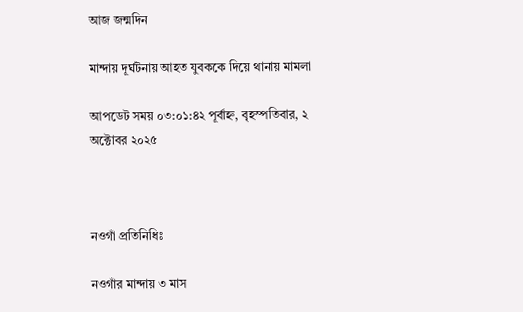আজ জন্মদিন

মান্দায় দূর্ঘটনায় আহত যুবককে দিয়ে থানায় মামলা

আপডেট সময় ০৩:০১:৪২ পূর্বাহ্ন, বৃহস্পতিবার, ২ অক্টোবর ২০২৫



নওগাঁ প্রতিনিধিঃ

নওগাঁর মান্দায় ৩ মাস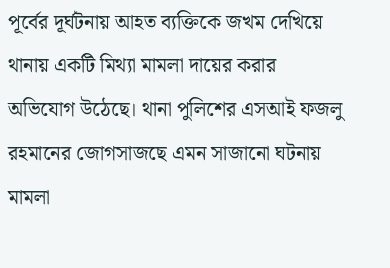পূর্বের দূর্ঘটনায় আহত ব্যক্তিকে জখম দেখিয়ে থানায় একটি মিথ্যা মামলা দায়ের করার অভিযোগ উঠেছে। থানা পুলিশের এসআই ফজলু রহমানের জোগসাজছে এমন সাজানো ঘটনায় মামলা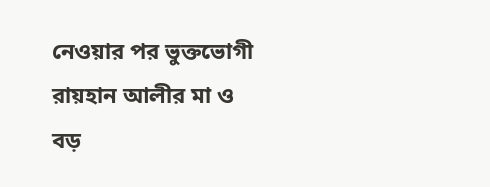নেওয়ার পর ভুক্তভোগী রায়হান আলীর মা ও বড়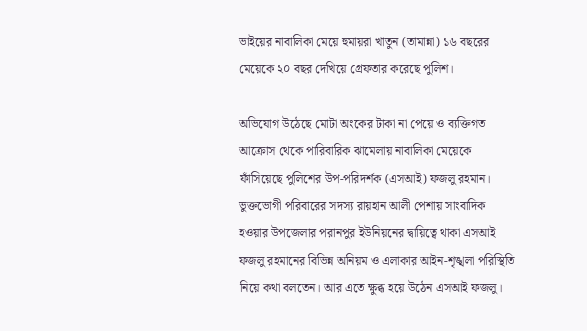ভাইয়ের নাবালিকা মেয়ে হুমায়রা খাতুন (তামান্না) ১৬ বছরের মেয়েকে ২০ বছর দেখিয়ে গ্রেফতার করেছে পুলিশ।

অভিযোগ উঠেছে মোটা অংকের টাকা না পেয়ে ও ব্যক্তিগত আক্রোস থেকে পারিবারিক ঝামেলায় নাবালিকা মেয়েকে ফাঁসিয়েছে পুলিশের উপ-পরিদর্শক (এসআই) ফজলু রহমান। ভুক্তভোগী পরিবারের সদস্য রায়হান আলী পেশায় সাংবাদিক হওয়ার উপজেলার পরানপুর ইউনিয়নের দ্বায়িত্বে থাকা এসআই ফজলু রহমানের বিভিন্ন অনিয়ম ও এলাকার আইন-শৃঙ্খলা পরিস্থিতি নিয়ে কথা বলতেন। আর এতে ক্ষুব্ধ হয়ে উঠেন এসআই ফজলু।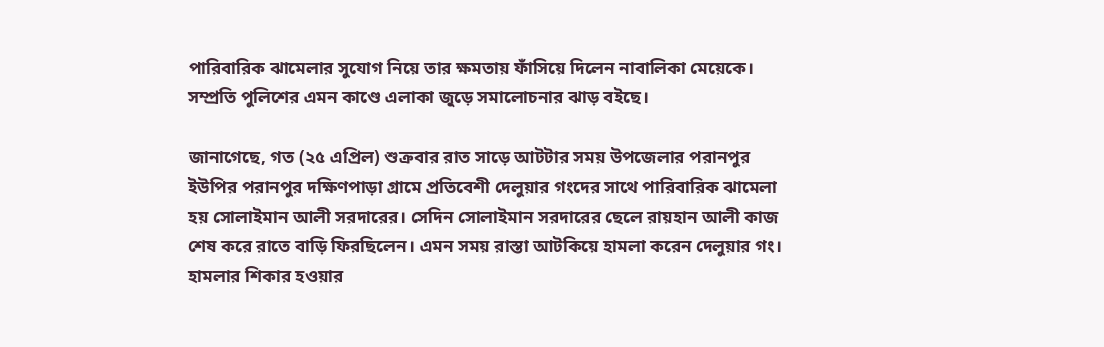পারিবারিক ঝামেলার সুযোগ নিয়ে তার ক্ষমতায় ফাঁসিয়ে দিলেন নাবালিকা মেয়েকে। সম্প্রতি পুলিশের এমন কাণ্ডে এলাকা জুড়ে সমালোচনার ঝাড় বইছে।

জানাগেছে, গত (২৫ এপ্রিল) শুক্রবার রাত সাড়ে আটটার সময় উপজেলার পরানপুর ইউপির পরানপুর দক্ষিণপাড়া গ্রামে প্রতিবেশী দেলুয়ার গংদের সাথে পারিবারিক ঝামেলা হয় সোলাইমান আলী সরদারের। সেদিন সোলাইমান সরদারের ছেলে রায়হান আলী কাজ শেষ করে রাতে বাড়ি ফিরছিলেন। এমন সময় রাস্তা আটকিয়ে হামলা করেন দেলুয়ার গং। হামলার শিকার হওয়ার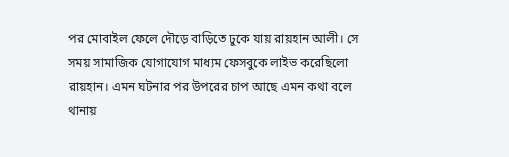পর মোবাইল ফেলে দৌড়ে বাড়িতে ঢুকে যায় রায়হান আলী। সে সময় সামাজিক যোগাযোগ মাধ্যম ফেসবুকে লাইভ করেছিলো রায়হান। এমন ঘটনার পর উপরের চাপ আছে এমন কথা বলে থানায়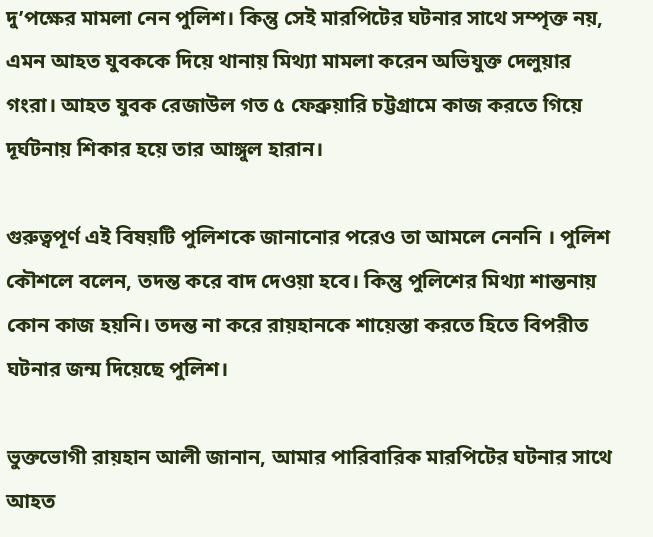দু’পক্ষের মামলা নেন পুলিশ। কিন্তু সেই মারপিটের ঘটনার সাথে সম্পৃক্ত নয়, এমন আহত যুবককে দিয়ে থানায় মিথ্যা মামলা করেন অভিযুক্ত দেলুয়ার গংরা। আহত যুবক রেজাউল গত ৫ ফেব্রুয়ারি চট্টগ্রামে কাজ করতে গিয়ে দূর্ঘটনায় শিকার হয়ে তার আঙ্গুল হারান।

গুরুত্বপূর্ণ এই বিষয়টি পুলিশকে জানানোর পরেও তা আমলে নেননি । পুলিশ কৌশলে বলেন, তদন্ত করে বাদ দেওয়া হবে। কিন্তু পুলিশের মিথ্যা শান্তনায় কোন কাজ হয়নি। তদন্ত না করে রায়হানকে শায়েস্তা করতে হিতে বিপরীত ঘটনার জন্ম দিয়েছে পুলিশ।

ভুক্তভোগী রায়হান আলী জানান, আমার পারিবারিক মারপিটের ঘটনার সাথে আহত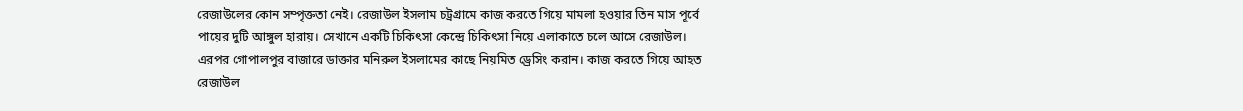রেজাউলের কোন সম্পৃক্ততা নেই। রেজাউল ইসলাম চট্রগ্রামে কাজ করতে গিয়ে মামলা হওয়ার তিন মাস পূর্বে পায়ের দুটি আঙ্গুল হারায়। সেখানে একটি চিকিৎসা কেন্দ্রে চিকিৎসা নিয়ে এলাকাতে চলে আসে রেজাউল। এরপর গোপালপুর বাজারে ডাক্তার মনিরুল ইসলামের কাছে নিয়মিত ড্রেসিং করান। কাজ করতে গিয়ে আহত রেজাউল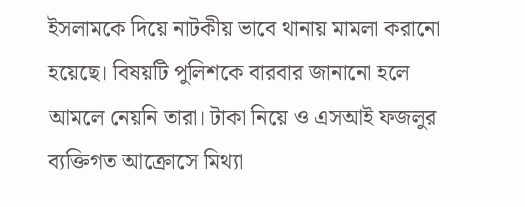ইসলামকে দিয়ে নাটকীয় ভাবে থানায় মামলা করানো হয়েছে। বিষয়টি পুলিশকে বারবার জানানো হলে আমলে নেয়নি তারা। টাকা নিয়ে ও এসআই ফজলুর ব্যক্তিগত আক্রোসে মিথ্যা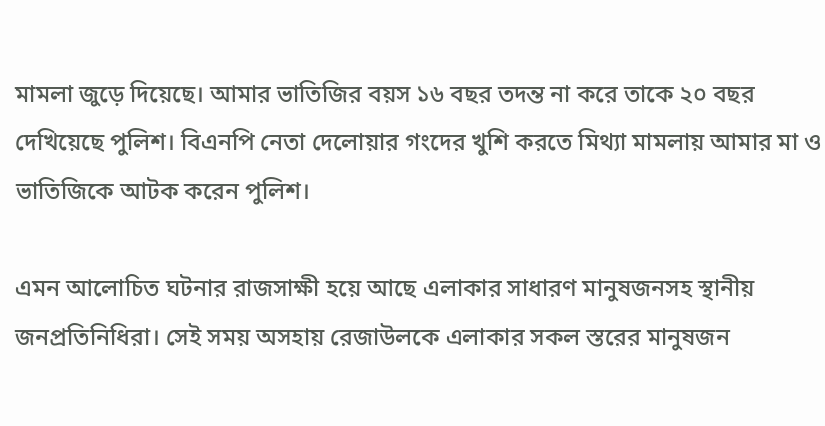মামলা জুড়ে দিয়েছে। আমার ভাতিজির বয়স ১৬ বছর তদন্ত না করে তাকে ২০ বছর দেখিয়েছে পুলিশ। বিএনপি নেতা দেলোয়ার গংদের খুশি করতে মিথ্যা মামলায় আমার মা ও ভাতিজিকে আটক করেন পুলিশ।

এমন আলোচিত ঘটনার রাজসাক্ষী হয়ে আছে এলাকার সাধারণ মানুষজনসহ স্থানীয় জনপ্রতিনিধিরা। সেই সময় অসহায় রেজাউলকে এলাকার সকল স্তরের মানুষজন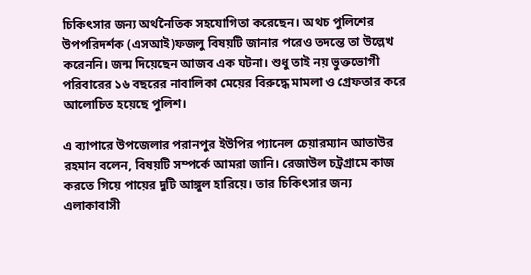চিকিৎসার জন্য অর্থনৈতিক সহযোগিতা করেছেন। অথচ পুলিশের উপপরিদর্শক (এসআই)ফজলু বিষয়টি জানার পরেও তদন্তে তা উল্লেখ করেননি। জন্ম দিয়েছেন আজব এক ঘটনা। শুধু তাই নয় ভুক্তভোগী পরিবারের ১৬ বছরের নাবালিকা মেয়ের বিরুদ্ধে মামলা ও গ্রেফতার করে আলোচিত হয়েছে পুলিশ।

এ ব্যাপারে উপজেলার পরানপুর ইউপির প্যানেল চেয়ারম্যান আতাউর রহমান বলেন, বিষয়টি সম্পর্কে আমরা জানি। রেজাউল চট্রগ্রামে কাজ করতে গিয়ে পায়ের দুটি আঙ্গুল হারিয়ে। তার চিকিৎসার জন্য এলাকাবাসী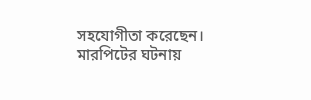সহযোগীতা করেছেন। মারপিটের ঘটনায়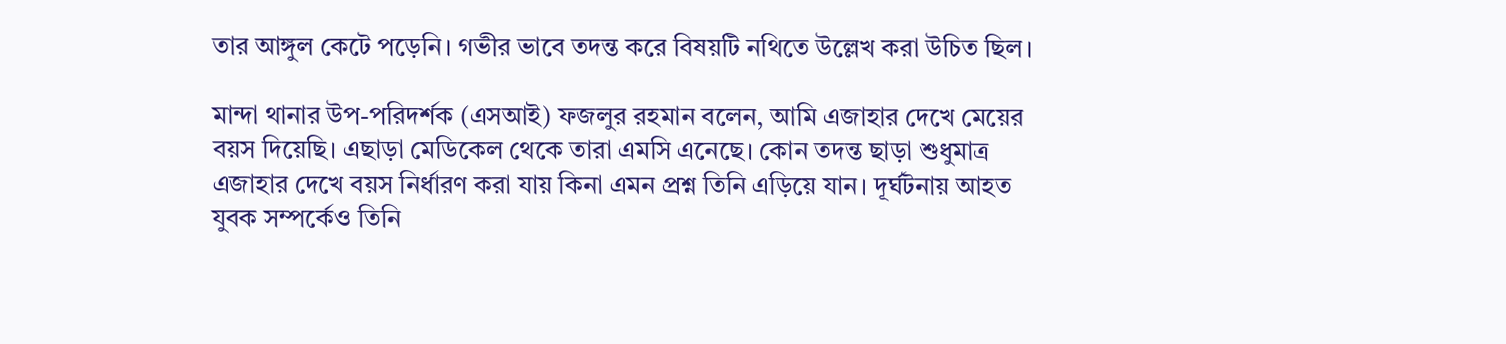তার আঙ্গুল কেটে পড়েনি। গভীর ভাবে তদন্ত করে বিষয়টি নথিতে উল্লেখ করা উচিত ছিল।

মান্দা থানার উপ-পরিদর্শক (এসআই) ফজলুর রহমান বলেন, আমি এজাহার দেখে মেয়ের বয়স দিয়েছি। এছাড়া মেডিকেল থেকে তারা এমসি এনেছে। কোন তদন্ত ছাড়া শুধুমাত্র এজাহার দেখে বয়স নির্ধারণ করা যায় কিনা এমন প্রশ্ন তিনি এড়িয়ে যান। দূর্ঘটনায় আহত যুবক সম্পর্কেও তিনি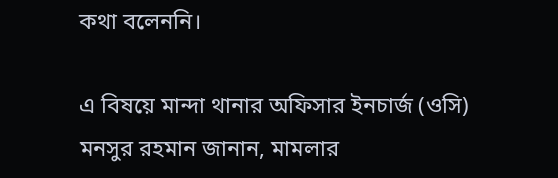কথা বলেননি।

এ বিষয়ে মান্দা থানার অফিসার ইনচার্জ (ওসি) মনসুর রহমান জানান, মামলার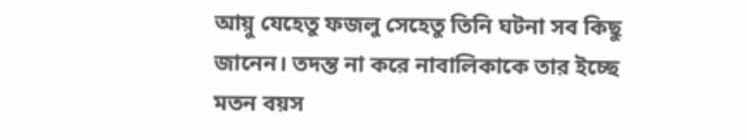আয়ু যেহেতু ফজলু সেহেতু তিনি ঘটনা সব কিছু জানেন। তদন্ত না করে নাবালিকাকে তার ইচ্ছে মতন বয়স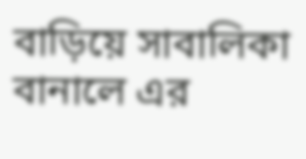বাড়িয়ে সাবালিকা বানালে এর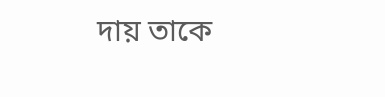দায় তাকে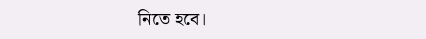নিতে হবে।